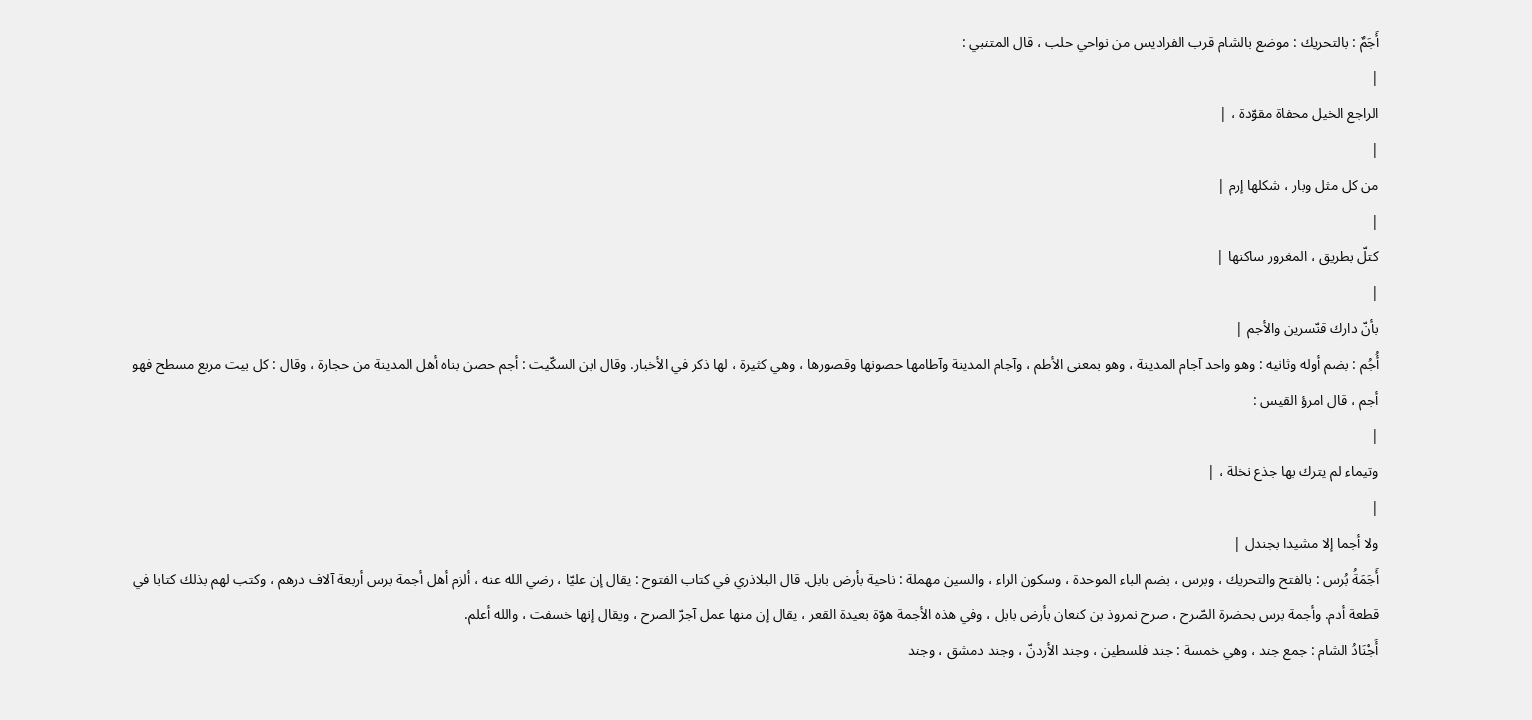أَجَمٌ : بالتحريك : موضع بالشام قرب الفراديس من نواحي حلب ، قال المتنبي :
|
الراجع الخيل محفاة مقوّدة ، |
|
من كل مثل وبار ، شكلها إرم |
|
كتلّ بطريق ، المغرور ساكنها |
|
بأنّ دارك قنّسرين والأجم |
أُجُم : بضم أوله وثانيه : وهو واحد آجام المدينة ، وهو بمعنى الأطم ، وآجام المدينة وآطامها حصونها وقصورها ، وهي كثيرة ، لها ذكر في الأخبار. وقال ابن السكّيت : أجم حصن بناه أهل المدينة من حجارة ، وقال : كل بيت مربع مسطح فهو أجم ، قال امرؤ القيس :
|
وتيماء لم يترك بها جذع نخلة ، |
|
ولا أجما إلا مشيدا بجندل |
أَجَمَةُ بُرس : بالفتح والتحريك ، وبرس ، بضم الباء الموحدة ، وسكون الراء ، والسين مهملة : ناحية بأرض بابل. قال البلاذري في كتاب الفتوح : يقال إن عليّا ، رضي الله عنه ، ألزم أهل أجمة برس أربعة آلاف درهم ، وكتب لهم بذلك كتابا في قطعة أدم. وأجمة برس بحضرة الصّرح ، صرح نمروذ بن كنعان بأرض بابل ، وفي هذه الأجمة هوّة بعيدة القعر ، يقال إن منها عمل آجرّ الصرح ، ويقال إنها خسفت ، والله أعلم.
أَجْنَادُ الشام : جمع جند ، وهي خمسة : جند فلسطين ، وجند الأردنّ ، وجند دمشق ، وجند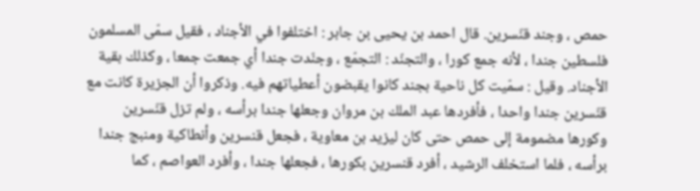حمص ، وجند قنّسرين. قال احمد بن يحيى بن جابر : اختلفوا في الأجناد ، فقيل سمّى المسلمون فلسطين جندا ، لأنه جمع كورا ، والتجنّد : التجمّع ، وجنّدت جندا أي جمعت جمعا ، وكذلك بقية الأجناد. وقيل : سمّيت كل ناحية بجند كانوا يقبضون أعطياتهم فيه. وذكروا أن الجزيرة كانت مع قنّسرين جندا واحدا ، فأفردها عبد الملك بن مروان وجعلها جندا برأسه ، ولم تزل قنّسرين وكورها مضمومة إلى حمص حتى كان ليزيد بن معاوية ، فجعل قنسرين وأنطاكية ومنبج جندا برأسه ، فلما استخلف الرشيد ، أفرد قنسرين بكورها ، فجعلها جندا ، وأفرد العواصم ، كما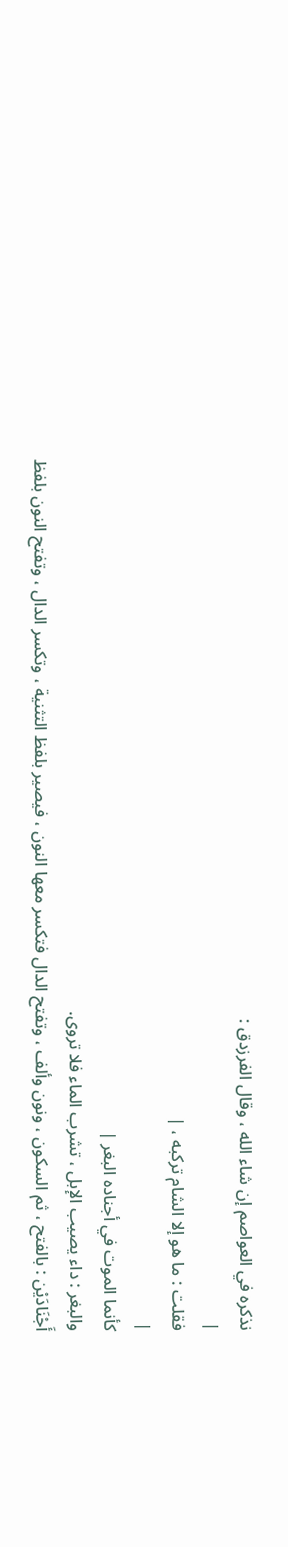نذكره في العواصم إن شاء الله ، وقال الفرزدق :
|
فقلت : ما هو إلا الشام تركبه ، |
|
كأنما الموت في أجناده البغر |
والبغر : داء يصيب الإبل ، تشرب الماء فلا تروى.
أَجْنَادَيْن : بالفتح ، ثم السكون ، ونون وألف ، وتفتح الدال فتكسر معها النون ، فيصير بلفظ التثنية ، وتكسر الدال ، وتفتح النون بلفظ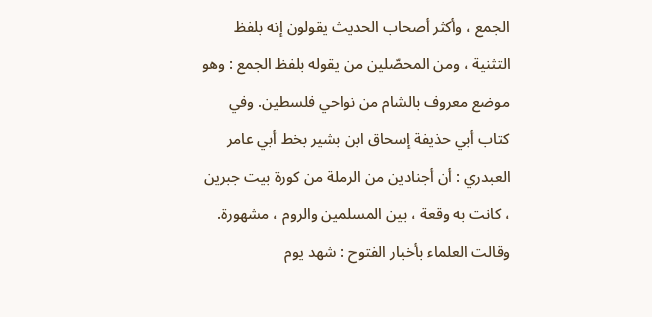الجمع ، وأكثر أصحاب الحديث يقولون إنه بلفظ التثنية ، ومن المحصّلين من يقوله بلفظ الجمع : وهو موضع معروف بالشام من نواحي فلسطين. وفي كتاب أبي حذيفة إسحاق ابن بشير بخط أبي عامر العبدري : أن أجنادين من الرملة من كورة بيت جبرين ، كانت به وقعة ، بين المسلمين والروم ، مشهورة. وقالت العلماء بأخبار الفتوح : شهد يوم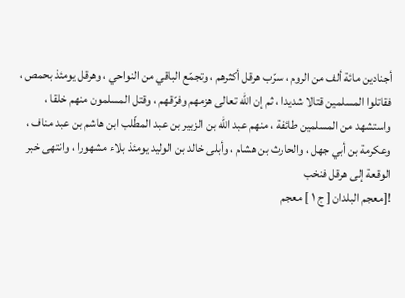أجنادين مائة ألف من الروم ، سرّب هرقل أكثرهم ، وتجمّع الباقي من النواحي ، وهرقل يومئذ بحمص ، فقاتلوا المسلمين قتالا شديدا ، ثم إن الله تعالى هزمهم وفرّقهم ، وقتل المسلمون منهم خلقا ، واستشهد من المسلمين طائفة ، منهم عبد الله بن الزبير بن عبد المطّلب ابن هاشم بن عبد مناف ، وعكرمة بن أبي جهل ، والحارث بن هشام ، وأبلى خالد بن الوليد يومئذ بلاء مشهورا ، وانتهى خبر الوقعة إلى هرقل فنخب
![معجم البلدان [ ج ١ ] معجم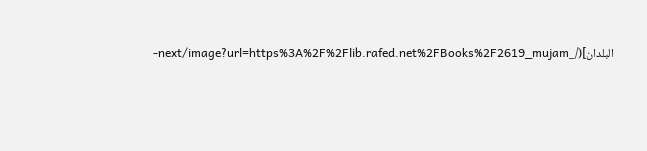البلدان](/_next/image?url=https%3A%2F%2Flib.rafed.net%2FBooks%2F2619_mujam-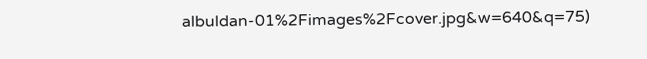albuldan-01%2Fimages%2Fcover.jpg&w=640&q=75)